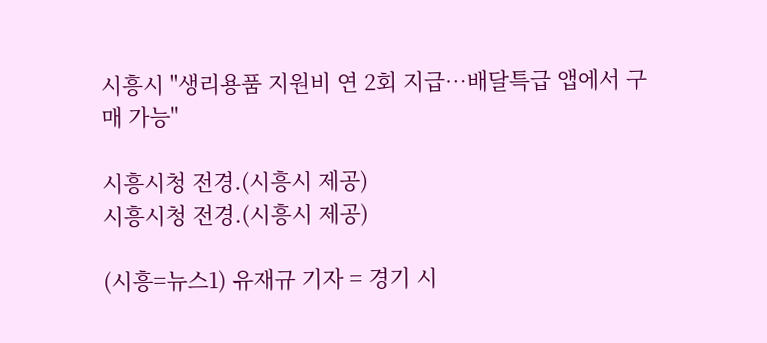시흥시 "생리용품 지원비 연 2회 지급…배달특급 앱에서 구매 가능"

시흥시청 전경.(시흥시 제공)
시흥시청 전경.(시흥시 제공)

(시흥=뉴스1) 유재규 기자 = 경기 시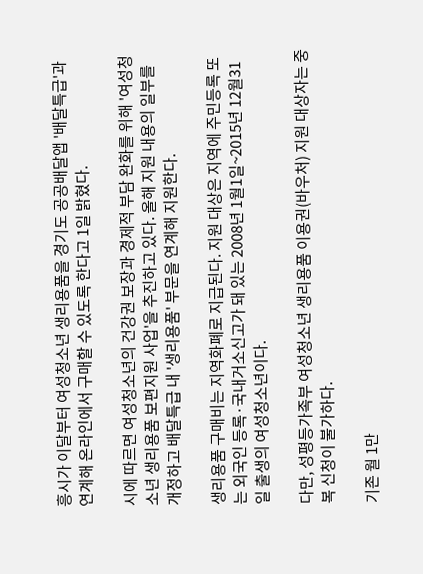흥시가 이달부터 여성청소년 생리용품을 경기도 공공배달앱 '배달특급'과 연계해 온라인에서 구매할 수 있도록 한다고 1일 밝혔다.

시에 따르면 여성청소년의 건강권 보장과 경제적 부담 완화를 위해 '여성청소년 생리용품 보편지원 사업'을 추진하고 있다. 올해 지원 내용의 일부를 개정하고 배달특급 내 '생리용품' 부문을 연계해 지원한다.

생리용품 구매비는 지역화폐로 지급된다. 지원 대상은 지역에 주민등록 또는 외국인 등록·국내거소신고가 돼 있는 2008년 1월1일~2015년 12월31일 출생의 여성청소년이다.

다만, 성평등가족부 여성청소년 생리용품 이용권(바우처) 지원 대상자는 중복 신청이 불가하다.

기존 월 1만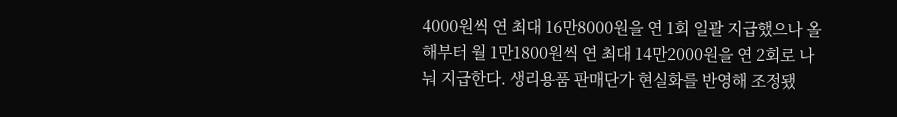4000원씩 연 최대 16만8000원을 연 1회 일괄 지급했으나 올해부터 월 1만1800원씩 연 최대 14만2000원을 연 2회로 나눠 지급한다. 생리용품 판매단가 현실화를 반영해 조정됐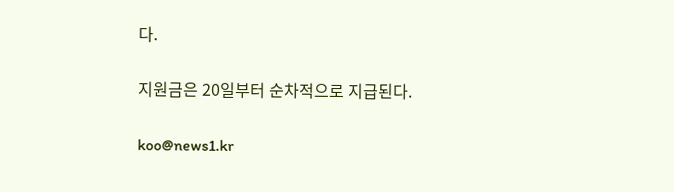다.

지원금은 20일부터 순차적으로 지급된다.

koo@news1.kr